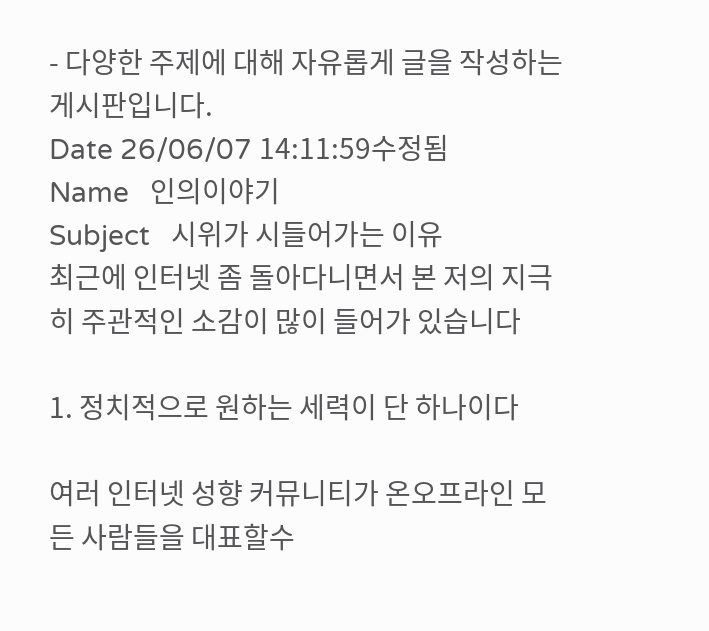- 다양한 주제에 대해 자유롭게 글을 작성하는 게시판입니다.
Date 26/06/07 14:11:59수정됨
Name   인의이야기
Subject   시위가 시들어가는 이유
최근에 인터넷 좀 돌아다니면서 본 저의 지극히 주관적인 소감이 많이 들어가 있습니다

1. 정치적으로 원하는 세력이 단 하나이다

여러 인터넷 성향 커뮤니티가 온오프라인 모든 사람들을 대표할수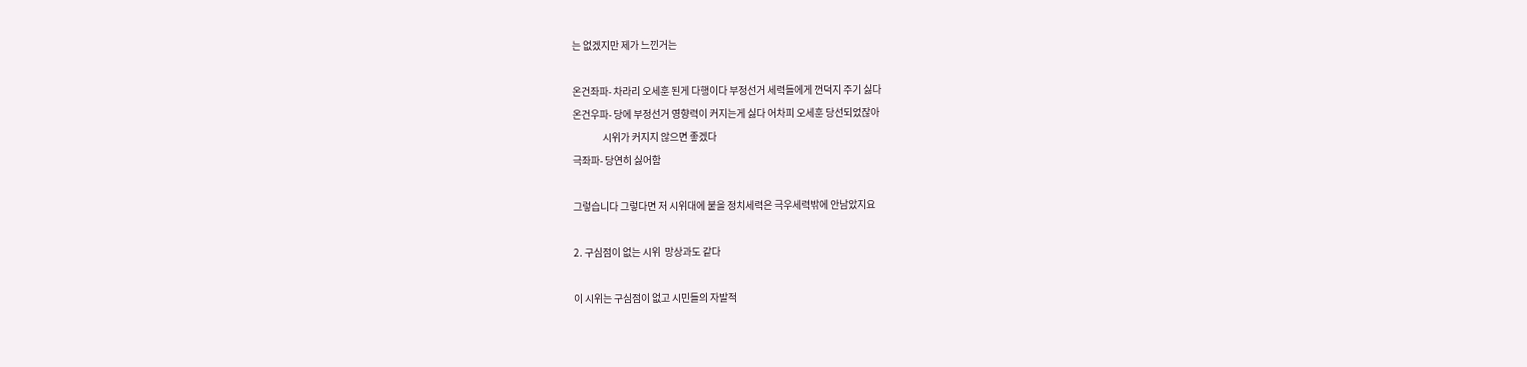는 없겠지만 제가 느낀거는

온건좌파- 차라리 오세훈 된게 다행이다 부정선거 세력들에게 껀덕지 주기 싫다
온건우파- 당에 부정선거 영향력이 커지는게 싫다 어차피 오세훈 당선되었잖아
               시위가 커지지 않으면 좋겠다
극좌파- 당연히 싫어함

그렇습니다 그렇다면 저 시위대에 붙을 정치세력은 극우세력밖에 안남았지요

2. 구심점이 없는 시위  망상과도 같다

이 시위는 구심점이 없고 시민들의 자발적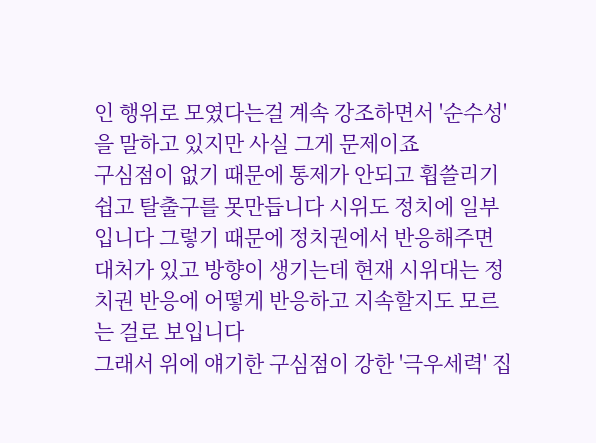인 행위로 모였다는걸 계속 강조하면서 '순수성'을 말하고 있지만 사실 그게 문제이죠
구심점이 없기 때문에 통제가 안되고 휩쓸리기 쉽고 탈출구를 못만듭니다 시위도 정치에 일부입니다 그렇기 때문에 정치권에서 반응해주면 대처가 있고 방향이 생기는데 현재 시위대는 정치권 반응에 어떻게 반응하고 지속할지도 모르는 걸로 보입니다
그래서 위에 얘기한 구심점이 강한 '극우세력' 집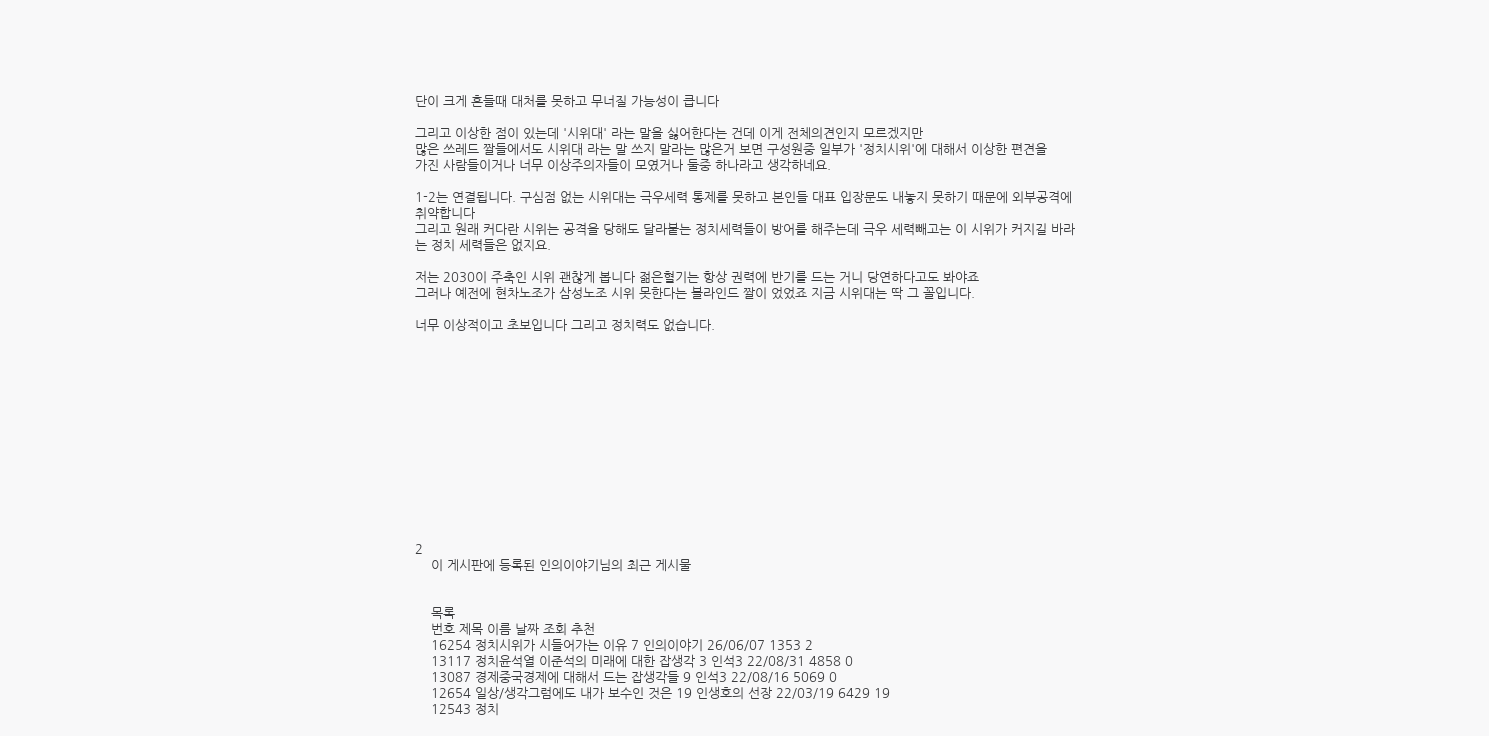단이 크게 흔들때 대처를 못하고 무너질 가능성이 큽니다

그리고 이상한 점이 있는데 '시위대' 라는 말을 싫어한다는 건데 이게 전체의견인지 모르겠지만
많은 쓰레드 짤들에서도 시위대 라는 말 쓰지 말라는 많은거 보면 구성원중 일부가 '정치시위'에 대해서 이상한 편견을
가진 사람들이거나 너무 이상주의자들이 모였거나 둘중 하나라고 생각하네요.

1-2는 연결됩니다. 구심점 없는 시위대는 극우세력 통제를 못하고 본인들 대표 입장문도 내놓지 못하기 때문에 외부공격에 취약합니다
그리고 원래 커다란 시위는 공격을 당해도 달라붙는 정치세력들이 방어를 해주는데 극우 세력빼고는 이 시위가 커지길 바라는 정치 세력들은 없지요.

저는 2030이 주축인 시위 괜찮게 봅니다 젊은혈기는 항상 권력에 반기를 드는 거니 당연하다고도 봐야죠
그러나 예전에 현차노조가 삼성노조 시위 못한다는 블라인드 짤이 었었죠 지금 시위대는 딱 그 꼴입니다.

너무 이상적이고 초보입니다 그리고 정치력도 없습니다.













2
    이 게시판에 등록된 인의이야기님의 최근 게시물


    목록
    번호 제목 이름 날짜 조회 추천
    16254 정치시위가 시들어가는 이유 7 인의이야기 26/06/07 1353 2
    13117 정치윤석열 이준석의 미래에 대한 잡생각 3 인석3 22/08/31 4858 0
    13087 경제중국경제에 대해서 드는 잡생각들 9 인석3 22/08/16 5069 0
    12654 일상/생각그럼에도 내가 보수인 것은 19 인생호의 선장 22/03/19 6429 19
    12543 정치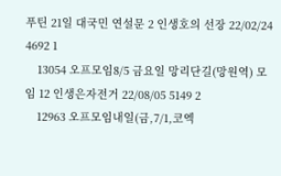푸틴 21일 대국민 연설문 2 인생호의 선장 22/02/24 4692 1
    13054 오프모임8/5 금요일 망리단길(망원역) 모임 12 인생은자전거 22/08/05 5149 2
    12963 오프모임내일(금,7/1,코엑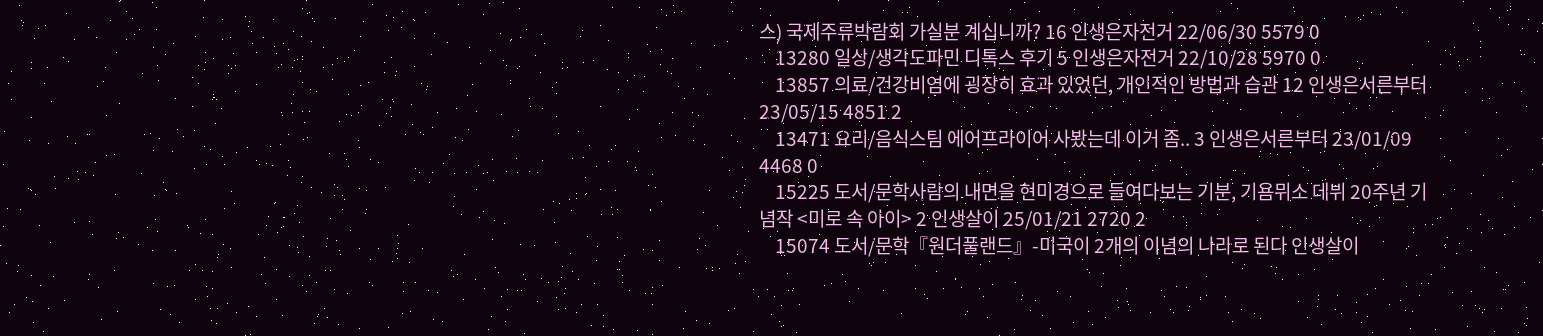스) 국제주류박람회 가실분 계십니까? 16 인생은자전거 22/06/30 5579 0
    13280 일상/생각도파민 디톡스 후기 5 인생은자전거 22/10/28 5970 0
    13857 의료/건강비염에 굉장히 효과 있었던, 개인적인 방법과 습관 12 인생은서른부터 23/05/15 4851 2
    13471 요리/음식스팀 에어프라이어 사봤는데 이거 좀.. 3 인생은서른부터 23/01/09 4468 0
    15225 도서/문학사람의 내면을 현미경으로 들여다보는 기분, 기욤뮈소 데뷔 20주년 기념작 <미로 속 아이> 2 인생살이 25/01/21 2720 2
    15074 도서/문학『원더풀랜드』-미국이 2개의 이념의 나라로 된다 인생살이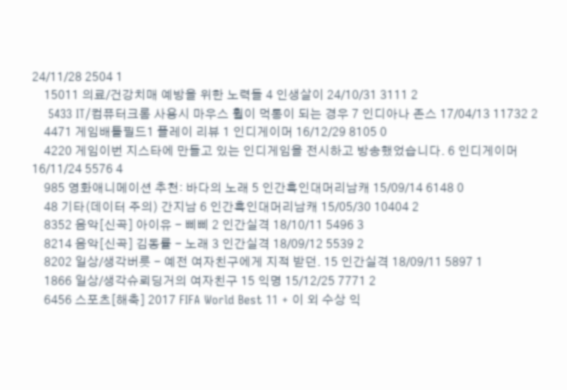24/11/28 2504 1
    15011 의료/건강치매 예방을 위한 노력들 4 인생살이 24/10/31 3111 2
    5433 IT/컴퓨터크롬 사용시 마우스 휠이 먹통이 되는 경우 7 인디아나 존스 17/04/13 11732 2
    4471 게임배틀필드1 플레이 리뷰 1 인디게이머 16/12/29 8105 0
    4220 게임이번 지스타에 만들고 있는 인디게임을 전시하고 방송했었습니다. 6 인디게이머 16/11/24 5576 4
    985 영화애니메이션 추천: 바다의 노래 5 인간흑인대머리남캐 15/09/14 6148 0
    48 기타(데이터 주의) 간지남 6 인간흑인대머리남캐 15/05/30 10404 2
    8352 음악[신곡] 아이유 - 삐삐 2 인간실격 18/10/11 5496 3
    8214 음악[신곡] 김동률 - 노래 3 인간실격 18/09/12 5539 2
    8202 일상/생각버릇 - 예전 여자친구에게 지적 받던. 15 인간실격 18/09/11 5897 1
    1866 일상/생각슈뢰딩거의 여자친구 15 익명 15/12/25 7771 2
    6456 스포츠[해축] 2017 FIFA World Best 11 + 이 외 수상 익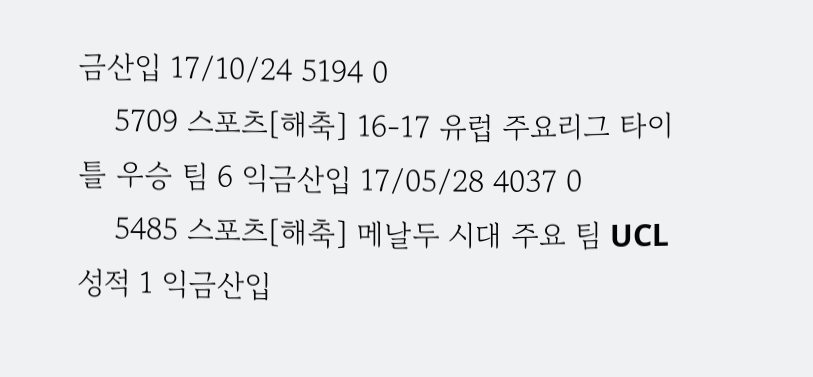금산입 17/10/24 5194 0
    5709 스포츠[해축] 16-17 유럽 주요리그 타이틀 우승 팀 6 익금산입 17/05/28 4037 0
    5485 스포츠[해축] 메날두 시대 주요 팀 UCL 성적 1 익금산입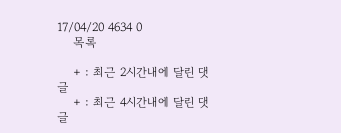17/04/20 4634 0
    목록

    + : 최근 2시간내에 달린 댓글
    + : 최근 4시간내에 달린 댓글